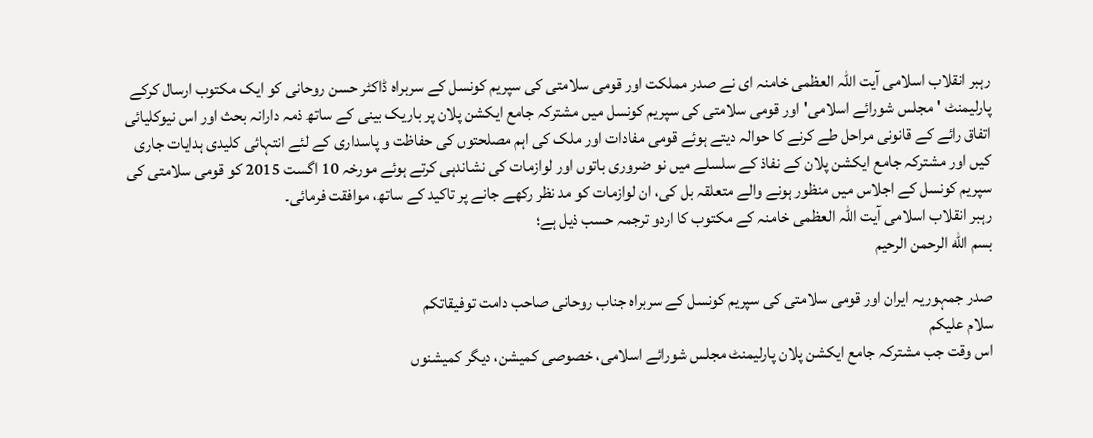رہبر انقلاب اسلامی آيت اللہ العظمی خامنہ ای نے صدر مملکت اور قومی سلامتی کی سپریم کونسل کے سربراہ ڈاکٹر حسن روحانی کو ایک مکتوب ارسال کرکے پارلیمنٹ 'مجلس شورائے اسلامی' اور قومی سلامتی کی سپریم کونسل میں مشترکہ جامع ایکشن پلان پر باریک بینی کے ساتھ ذمہ دارانہ بحث اور اس نیوکلیائی اتفاق رائے کے قانونی مراحل طے کرنے کا حوالہ دیتے ہوئے قومی مفادات اور ملک کی اہم مصلحتوں کی حفاظت و پاسداری کے لئے انتہائی کلیدی ہدایات جاری کیں اور مشترکہ جامع ایکشن پلان کے نفاذ کے سلسلے میں نو ضروری باتوں اور لوازمات کی نشاندہی کرتے ہوئے مورخہ 10 اگست 2015 کو قومی سلامتی کی سپریم کونسل کے اجلاس میں منظور ہونے والے متعلقہ بل کی، ان لوازمات کو مد نظر رکھے جانے پر تاکید کے ساتھ، موافقت فرمائی۔
رہبر انقلاب اسلامی آیت اللہ العظمی خامنہ کے مکتوب کا اردو ترجمہ حسب ذیل ہے؛
بسم ‌الله ‌الرحمن ‌الرحیم

صدر جمہوریہ ایران اور قومی سلامتی کی سپریم کونسل کے سربراہ جناب روحانی صاحب دامت توفیقاتکم
سلام علیکم
اس وقت جب مشترکہ جامع ایکشن پلان پارلیمنٹ مجلس شورائے اسلامی، خصوصی کمیشن، دیگر کمیشنوں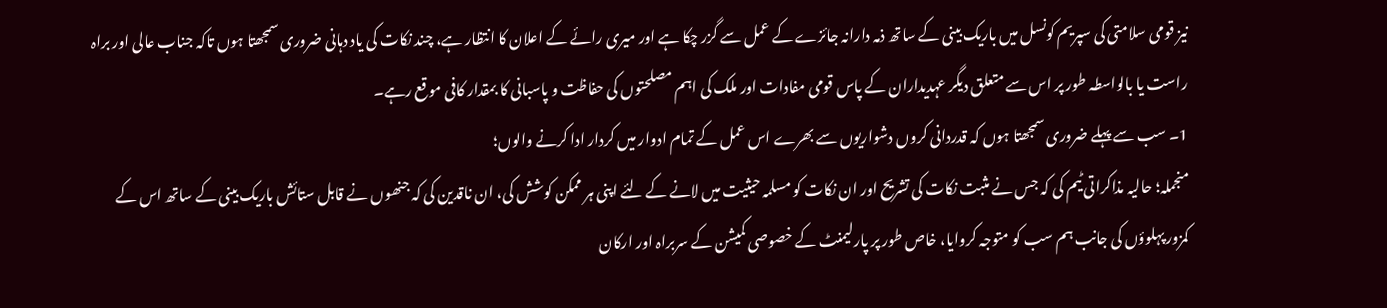نیز قومی سلامتی کی سپریم کونسل میں باریک بینی کے ساتھ ذمہ دارانہ جائزے کے عمل سے گزر چکا ہے اور میری رائے کے اعلان کا انتظار ہے، چند نکات کی یاد دہانی ضروری سمجھتا ہوں تاکہ جناب عالی اور براہ راست یا بالواسطہ طور پر اس سے متعلق دیگر عہدیداران کے پاس قومی مفادات اور ملک کی اہم مصلحتوں کی حفاظت و پاسبانی کا بمقدار کافی موقع رہے۔
1۔ سب سے پہلے ضروری سمجھتا ہوں کہ قدردانی کروں دشواریوں سے بھرے اس عمل کے تمام ادوار میں کردار ادا کرنے والوں؛
منجملہ؛ حالیہ مذاکراتی ٹیم کی کہ جس نے مثبت نکات کی تشریح اور ان نکات کو مسلمہ حیثیت میں لانے کے لئے اپنی ہر ممکن کوشش کی، ان ناقدین کی کہ جنھوں نے قابل ستائش باریک بینی کے ساتھ اس کے کمزور پہلوؤں کی جانب ہم سب کو متوجہ کروایا، خاص طور پر پارلیمنٹ کے خصوصی کمیشن کے سربراہ اور ارکان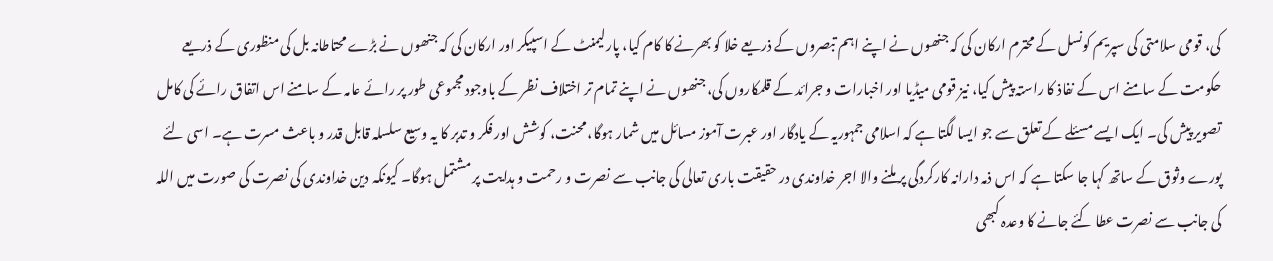کی، قومی سلامتی کی سپریم کونسل کے محترم ارکان کی کہ جنھوں نے اپنے اہم تبصروں کے ذریعے خلا کو بھرنے کا کام کیا، پارلیمنٹ کے اسپیکر اور ارکان کی کہ جنھوں نے بڑے محتاطانہ بل کی منظوری کے ذریعے حکومت کے سامنے اس کے نفاذ کا راستہ پیش کیا، نیز قومی میڈیا اور اخبارات و جرائد کے قلمکاروں کی، جنھوں نے اپنے تمام تر اختلاف نظر کے باوجود مجموعی طور پر رائے عامہ کے سامنے اس اتفاق رائے کی کامل تصویر پیش کی۔ ایک ایسے مسئلے کے تعلق سے جو ایسا لگتا ہے کہ اسلامی جمہوریہ کے یادگار اور عبرت آموز مسائل میں شمار ہوگا، محنت، کوشش اور فکر و تدبر کا یہ وسیع سلسلہ قابل قدر و باعث مسرت ہے۔ اسی لئے پورے وثوق کے ساتھ کہا جا سکتا ہے کہ اس ذمہ دارانہ کارکردگی پر ملنے والا اجر خداوندی در حقیقت باری تعالی کی جانب سے نصرت و رحمت و ہدایت پر مشتمل ہوگا۔ کیونکہ دین خداوندی کی نصرت کی صورت میں اللہ کی جانب سے نصرت عطا کئے جانے کا وعدہ کبھی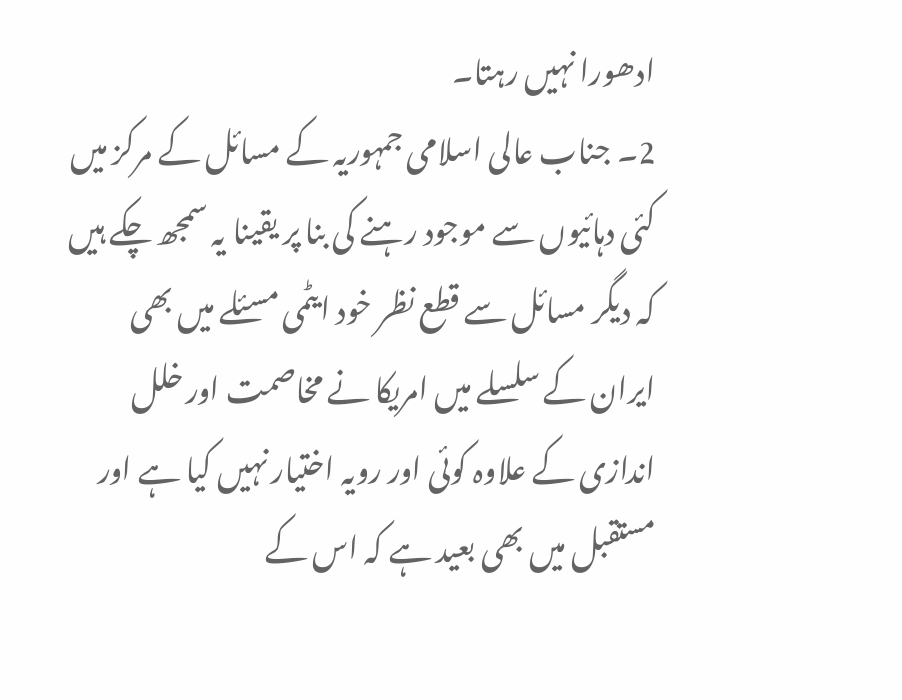ادھورا نہیں رہتا۔
2۔ جناب عالی اسلامی جمہوریہ کے مسائل کے مرکز میں کئی دہائیوں سے موجود رہنے کی بنا پر یقینا یہ سمجھ چکے ہیں کہ دیگر مسائل سے قطع نظر خود ایٹمی مسئلے میں بھی ایران کے سلسلے میں امریکا نے مخاصمت اور خلل اندازی کے علاوہ کوئی اور رویہ اختیار نہیں کیا ہے اور مستقبل میں بھی بعید ہے کہ اس کے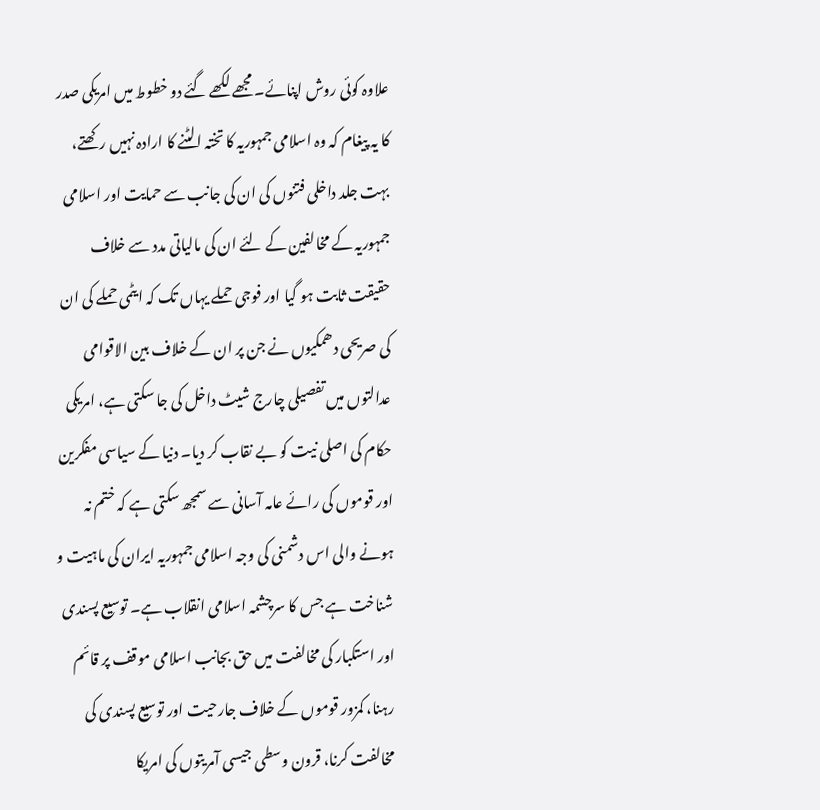علاوہ کوئی روش اپنائے۔ مجھے لکھے گئے دو خطوط میں امریکی صدر کا یہ پیغام کہ وہ اسلامی جمہوریہ کا تختہ الٹنے کا ارادہ نہیں رکھتے، بہت جلد داخلی فتنوں کی ان کی جانب سے حمایت اور اسلامی جمہوریہ کے مخالفین کے لئے ان کی مالیاتی مدد سے خلاف حقیقت ثابت ہو گیا اور فوجی حملے یہاں تک کہ ایٹمی حملے کی ان کی صریحی دھمکیوں نے جن پر ان کے خلاف بین الاقوامی عدالتوں میں تفصیلی چارج شیٹ داخل کی جا سکتی ہے، امریکی حکام کی اصلی نیت کو بے نقاب کر دیا۔ دنیا کے سیاسی مفکرین اور قوموں کی رائے عامہ آسانی سے سمجھ سکتی ہے کہ ختم نہ ہونے والی اس دشمنی کی وجہ اسلامی جمہوریہ ایران کی ماہیت و شناخت ہے جس کا سرچشمہ اسلامی انقلاب ہے۔ توسیع پسندی اور استکبار کی مخالفت میں حق بجانب اسلامی موقف پر قائم رہنا، کمزور قوموں کے خلاف جارحیت اور توسیع پسندی کی مخالفت کرنا، قرون وسطی جیسی آمریتوں کی امریکا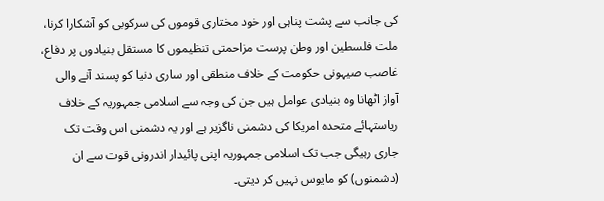کی جانب سے پشت پناہی اور خود مختاری قوموں کی سرکوبی کو آشکارا کرنا، ملت فلسطین اور وطن پرست مزاحمتی تنظیموں کا مستقل بنیادوں پر دفاع، غاصب صیہونی حکومت کے خلاف منطقی اور ساری دنیا کو پسند آنے والی آواز اٹھانا وہ بنیادی عوامل ہیں جن کی وجہ سے اسلامی جمہوریہ کے خلاف ریاستہائے متحدہ امریکا کی دشمنی ناگزیر ہے اور یہ دشمنی اس وقت تک جاری رہیگی جب تک اسلامی جمہوریہ اپنی پائیدار اندرونی قوت سے ان (دشمنوں) کو مایوس نہیں کر دیتی۔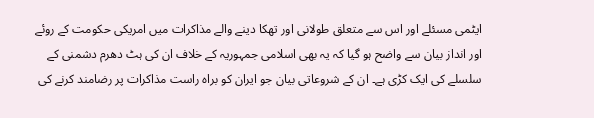ایٹمی مسئلے اور اس سے متعلق طولانی اور تھکا دینے والے مذاکرات میں امریکی حکومت کے روئے اور انداز بیان سے واضح ہو گیا کہ یہ بھی اسلامی جمہوریہ کے خلاف ان کی ہٹ دھرم دشمنی کے سلسلے کی ایک کڑی ہے۔ ان کے شروعاتی بیان جو ایران کو براہ راست مذاکرات پر رضامند کرنے کی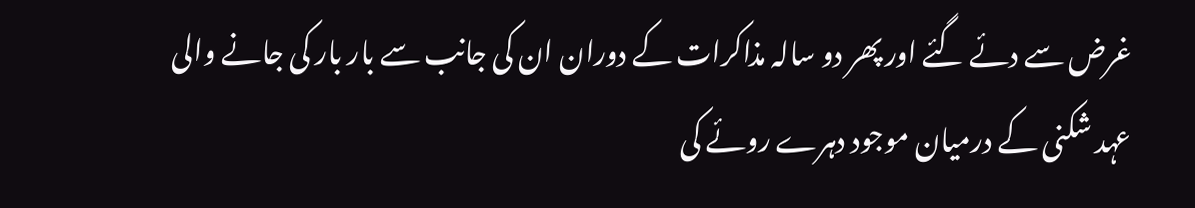غرض سے دئے گئے اور پھر دو سالہ مذاکرات کے دوران ان کی جانب سے بار بار کی جانے والی عہد شکنی کے درمیان موجود دہرے روئے کی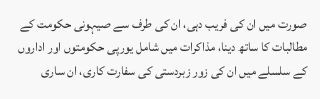صورت میں ان کی فریب دہی، ان کی طرف سے صیہونی حکومت کے مطالبات کا ساتھ دینا، مذاکرات میں شامل یورپی حکومتوں اور اداروں کے سلسلے میں ان کی زور زبردستی کی سفارت کاری، ان ساری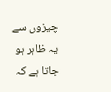چیزوں سے یہ ظاہر ہو جاتا ہے کہ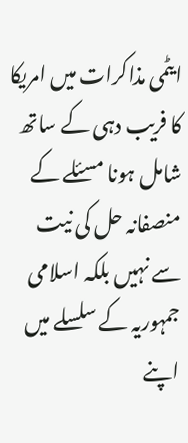ایٹمی مذاکرات میں امریکا کا فریب دہی کے ساتھ شامل ہونا مسئلے کے منصفانہ حل کی نیت سے نہیں بلکہ اسلامی جمہوریہ کے سلسلے میں اپنے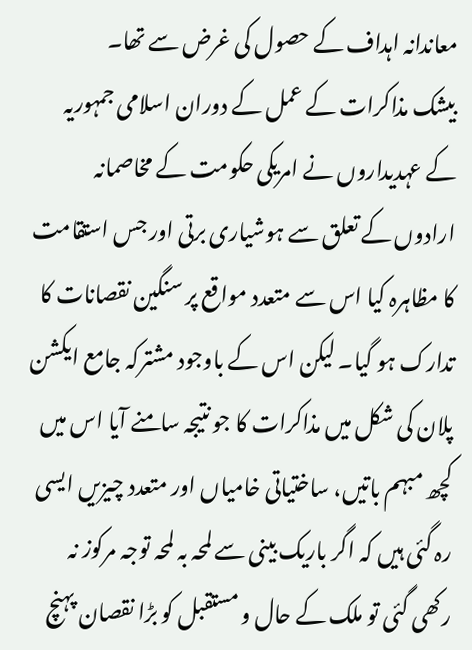معاندانہ اہداف کے حصول کی غرض سے تھا۔
بیشک مذاکرات کے عمل کے دوران اسلامی جمہوریہ کے عہدیداروں نے امریکی حکومت کے مخاصمانہ ارادوں کے تعلق سے ہوشیاری برتی اور جس استقامت کا مظاہرہ کیا اس سے متعدد مواقع پر سنگین نقصانات کا تدارک ہو گیا۔ لیکن اس کے باوجود مشترکہ جامع ایکشن پلان کی شکل میں مذاکرات کا جو نتیجہ سامنے آیا اس میں کچھ مبہم باتیں، ساختیاتی خامیاں اور متعدد چیزیں ایسی رہ گئی ہیں کہ اگر باریک بینی سے لمحہ بہ لمحہ توجہ مرکوز نہ رکھی گئی تو ملک کے حال و مستقبل کو بڑا نقصان پہنچ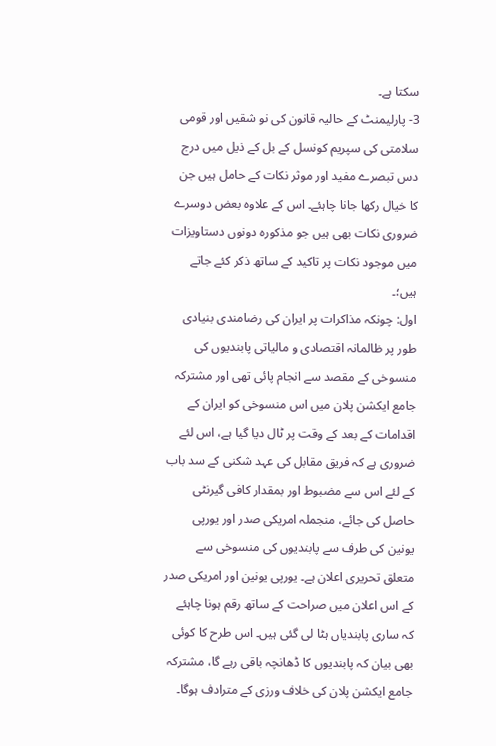سکتا ہے۔
3- پارلیمنٹ کے حالیہ قانون کی نو شقیں اور قومی سلامتی کی سپریم کونسل کے بل کے ذیل میں درج دس تبصرے مفید اور موثر نکات کے حامل ہیں جن کا خیال رکھا جانا چاہئے۔ اس کے علاوہ بعض دوسرے ضروری نکات بھی ہیں جو مذکورہ دونوں دستاویزات میں موجود نکات پر تاکید کے ساتھ ذکر کئے جاتے ہیں؛۔
اول: چونکہ مذاکرات پر ایران کی رضامندی بنیادی طور پر ظالمانہ اقتصادی و مالیاتی پابندیوں کی منسوخی کے مقصد سے انجام پائی تھی اور مشترکہ جامع ایکشن پلان میں اس منسوخی کو ایران کے اقدامات کے بعد کے وقت پر ٹال دیا گیا ہے، اس لئے ضروری ہے کہ فریق مقابل کی عہد شکنی کے سد باب کے لئے اس سے مضبوط اور بمقدار کافی گیرنٹی حاصل کی جائے، منجملہ امریکی صدر اور یورپی یونین کی طرف سے پابندیوں کی منسوخی سے متعلق تحریری اعلان ہے۔ یورپی یونین اور امریکی صدر کے اس اعلان میں صراحت کے ساتھ رقم ہونا چاہئے کہ ساری پابندیاں ہٹا لی گئی ہیں۔ اس طرح کا کوئی بھی بیان کہ پابندیوں کا ڈھانچہ باقی رہے گا، مشترکہ جامع ایکشن پلان کی خلاف ورزی کے مترادف ہوگا۔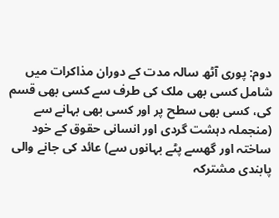دوم: پوری آٹھ سالہ مدت کے دوران مذاکرات میں شامل کسی بھی ملک کی طرف سے کسی بھی قسم کی، کسی بھی سطح پر اور کسی بھی بہانے سے (منجملہ دہشت گردی اور انسانی حقوق کے خود ساختہ اور گھسے پٹے بہانوں سے) عائد کی جانے والی پابندی مشترکہ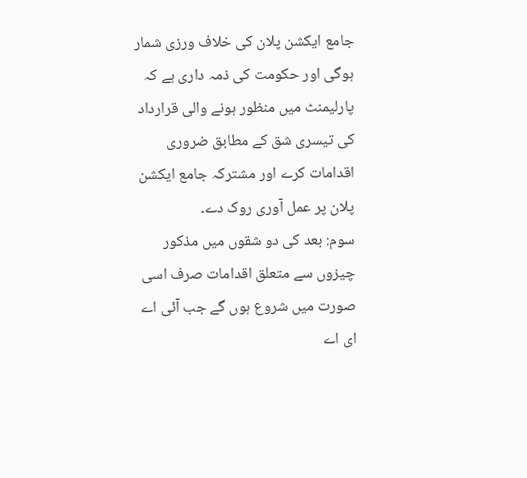جامع ایکشن پلان کی خلاف ورزی شمار ہوگی اور حکومت کی ذمہ داری ہے کہ پارلیمنٹ میں منظور ہونے والی قرارداد کی تیسری شق کے مطابق ضروری اقدامات کرے اور مشترکہ جامع ایکشن پلان پر عمل آوری روک دے۔
سوم: بعد کی دو شقوں میں مذکور چیزوں سے متعلق اقدامات صرف اسی صورت میں شروع ہوں گے جب آئی اے ای اے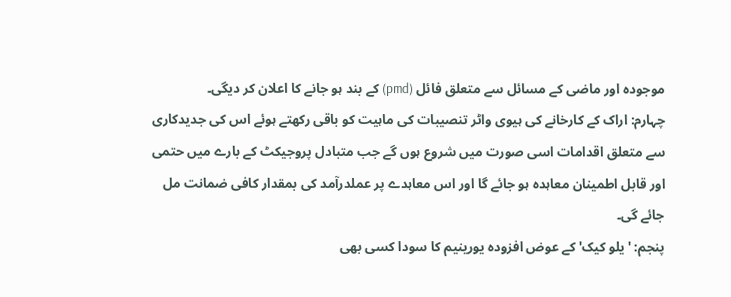موجودہ اور ماضی کے مسائل سے متعلق فائل (pmd) کے بند ہو جانے کا اعلان کر دیگی۔
چہارم: اراک کے کارخانے کی ہیوی واٹر تنصیبات کی ماہیت کو باقی رکھتے ہوئے اس کی جدیدکاری سے متعلق اقدامات اسی صورت میں شروع ہوں گے جب متبادل پروجیکٹ کے بارے میں حتمی اور قابل اطمینان معاہدہ ہو جائے گا اور اس معاہدے پر عملدرآمد کی بمقدار کافی ضمانت مل جائے گی۔
پنجم: 'یلو کیک' کے عوض افزودہ یورینیم کا سودا کسی بھی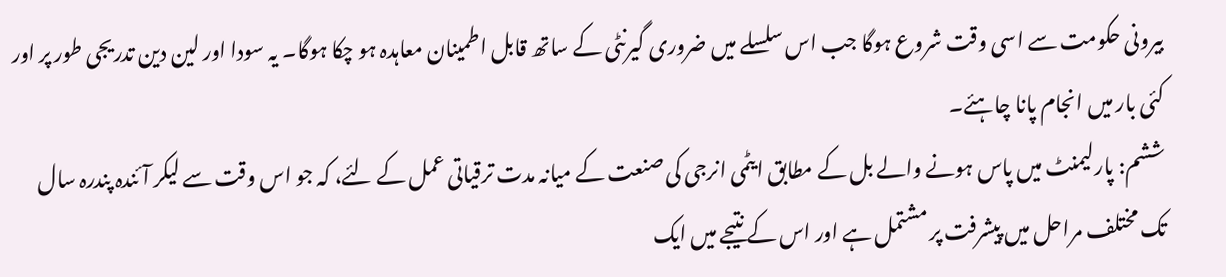بیرونی حکومت سے اسی وقت شروع ہوگا جب اس سلسلے میں ضروری گیرنٹی کے ساتھ قابل اطمینان معاہدہ ہو چکا ہوگا۔ یہ سودا اور لین دین تدریجی طور پر اور کئی بار میں انجام پانا چاہئے۔
ششم: پارلیمنٹ میں پاس ہونے والے بل کے مطابق ایٹمی انرجی کی صنعت کے میانہ مدت ترقیاتی عمل کے لئے، کہ جو اس وقت سے لیکر آئندہ پندرہ سال تک مختلف مراحل میں پیشرفت پر مشتمل ہے اور اس کے نتیجے میں ایک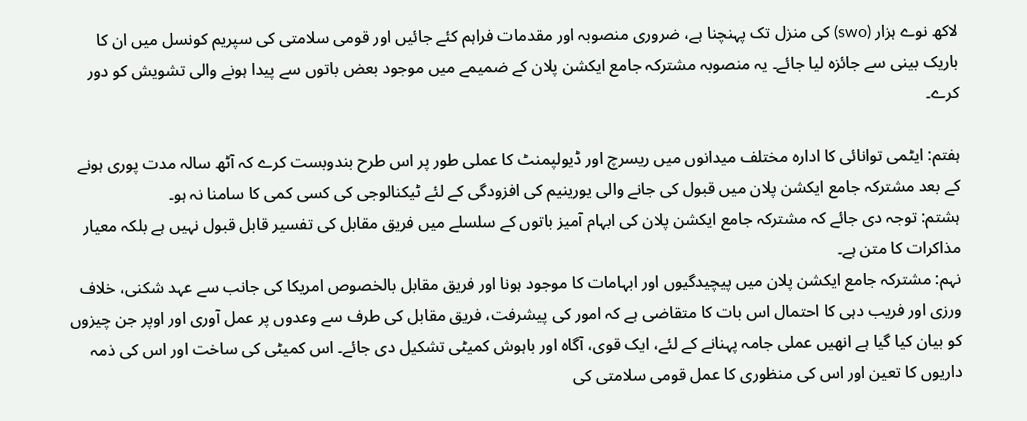لاکھ نوے ہزار (swo) کی منزل تک پہنچنا ہے، ضروری منصوبہ اور مقدمات فراہم کئے جائیں اور قومی سلامتی کی سپریم کونسل میں ان کا باریک بینی سے جائزہ لیا جائے۔ یہ منصوبہ مشترکہ جامع ایکشن پلان کے ضمیمے میں موجود بعض باتوں سے پیدا ہونے والی تشویش کو دور کرے۔

ہفتم: ایٹمی توانائی کا ادارہ مختلف میدانوں میں ریسرچ اور ڈیولپمنٹ کا عملی طور پر اس طرح بندوبست کرے کہ آٹھ سالہ مدت پوری ہونے کے بعد مشترکہ جامع ایکشن پلان میں قبول کی جانے والی یورینیم کی افزودگی کے لئے ٹیکنالوجی کی کسی کمی کا سامنا نہ ہو۔
ہشتم: توجہ دی جائے کہ مشترکہ جامع ایکشن پلان کی ابہام آمیز باتوں کے سلسلے میں فریق مقابل کی تفسیر قابل قبول نہیں ہے بلکہ معیار مذاکرات کا متن ہے۔
نہم: مشترکہ جامع ایکشن پلان میں پیچیدگیوں اور ابہامات کا موجود ہونا اور فریق مقابل بالخصوص امریکا کی جانب سے عہد شکنی، خلاف ورزی اور فریب دہی کا احتمال اس بات کا متقاضی ہے کہ امور کی پیشرفت، فریق مقابل کی طرف سے وعدوں پر عمل آوری اور اوپر جن چیزوں کو بیان کیا گيا ہے انھیں عملی جامہ پہنانے کے لئے، ایک قوی، آگاہ اور باہوش کمیٹی تشکیل دی جائے۔ اس کمیٹی کی ساخت اور اس کی ذمہ داریوں کا تعین اور اس کی منظوری کا عمل قومی سلامتی کی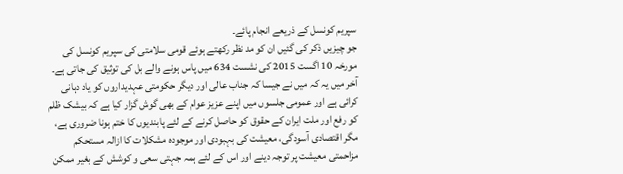سپریم کونسل کے ذریعے انجام پائے۔
جو چیزیں ذکر کی گئیں ان کو مد نظر رکھتے ہوئے قومی سلامتی کی سپریم کونسل کی مورخہ 10 اگست 2015 کی نشست 634 میں پاس ہونے والے بل کی توثیق کی جاتی ہے۔
آخر میں یہ کہ میں نے جیسا کہ جناب عالی اور دیگر حکومتی عہدیداروں کو یاد دہانی کرائی ہے اور عمومی جلسوں میں اپنے عزیز عوام کے بھی گوش گزار کیا ہے کہ بیشک ظلم کو رفع اور ملت ایران کے حقوق کو حاصل کرنے کے لئے پابندیوں کا ختم ہونا ضروری ہے، مگر اقتصادی آسودگی، معیشت کی بہبودی اور موجودہ مشکلات کا ازالہ مستحکم مزاحمتی معیشت پر توجہ دینے اور اس کے لئے ہمہ جہتی سعی و کوشش کے بغیر ممکن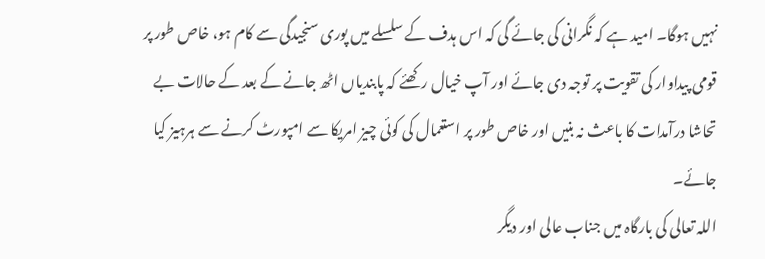نہیں ہوگا۔ امید ہے کہ نگرانی کی جائے گی کہ اس ہدف کے سلسلے میں پوری سنجیدگی سے کام ہو، خاص طور پر قومی پیداوار کی تقویت پر توجہ دی جائے اور آپ خیال رکھئے کہ پابندیاں اٹھ جانے کے بعد کے حالات بے تحاشا درآمدات کا باعث نہ بنیں اور خاص طور پر استعمال کی کوئی چیز امریکا سے امپورٹ کرنے سے ہرہیز کیا جائے۔
اللہ تعالی کی بارگاہ میں جناب عالی اور دیگر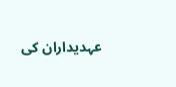عہدیداران کی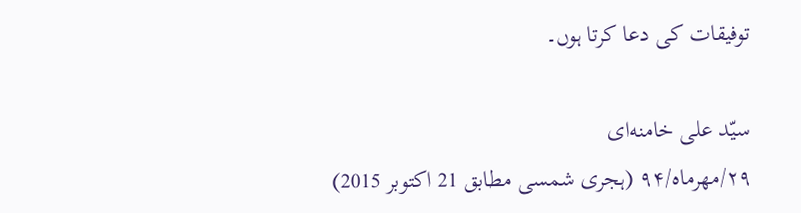توفیقات کی دعا کرتا ہوں۔

سیّد علی خامنه‌ای
۲۹/مهرماه/۹۴ (ہجری شمسی مطابق 21 اکتوبر 2015)